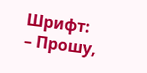Шрифт:
– Прошу,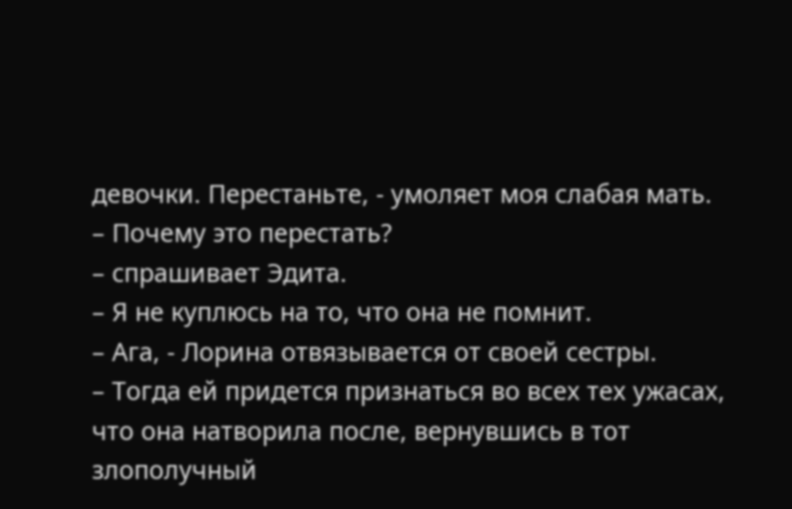девочки. Перестаньте, - умоляет моя слабая мать.
– Почему это перестать?
– спрашивает Эдита.
– Я не куплюсь на то, что она не помнит.
– Ага, - Лорина отвязывается от своей сестры.
– Тогда ей придется признаться во всех тех ужасах, что она натворила после, вернувшись в тот злополучный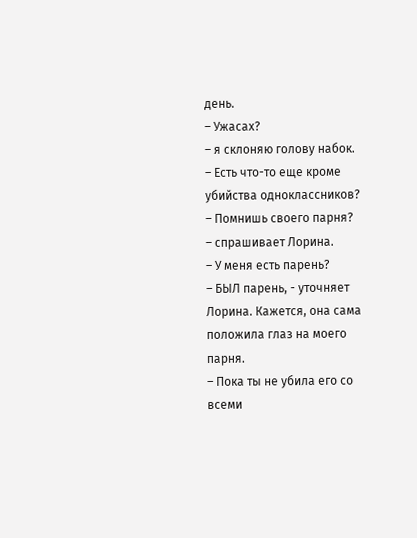день.
– Ужасах?
– я склоняю голову набок.
– Есть что-то еще кроме убийства одноклассников?
– Помнишь своего парня?
– спрашивает Лорина.
– У меня есть парень?
– БЫЛ парень, - уточняет Лорина. Кажется, она сама положила глаз на моего парня.
– Пока ты не убила его со всеми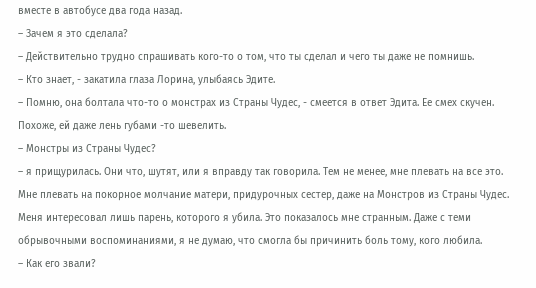вместе в автобусе два года назад.
– Зачем я это сделала?
– Действительно трудно спрашивать кого-то о том, что ты сделал и чего ты даже не помнишь.
– Кто знает, - закатила глаза Лорина, улыбаясь Эдите.
– Помню, она болтала что-то о монстрах из Страны Чудес, - смеется в ответ Эдита. Ее смех скучен. Похоже, ей даже лень губами -то шевелить.
– Монстры из Страны Чудес?
– я прищурилась. Они что, шутят, или я вправду так говорила. Тем не менее, мне плевать на все это. Мне плевать на покорное молчание матери, придурочных сестер, даже на Монстров из Страны Чудес. Меня интересовал лишь парень, которого я убила. Это показалось мне странным. Даже с теми обрывочными воспоминаниями, я не думаю, что смогла бы причинить боль тому, кого любила.
– Как его звали?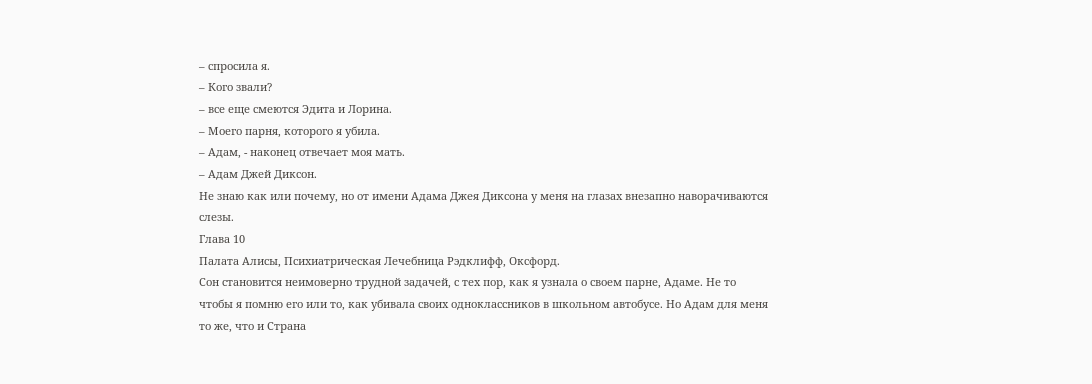– спросила я.
– Кого звали?
– все еще смеются Эдита и Лорина.
– Моего парня, которого я убила.
– Адам, - наконец отвечает моя мать.
– Адам Джей Диксон.
Не знаю как или почему, но от имени Адама Джея Диксона у меня на глазах внезапно наворачиваются слезы.
Глава 10
Палата Алисы, Психиатрическая Лечебница Рэдклифф, Оксфорд.
Сон становится неимоверно трудной задачей, с тех пор, как я узнала о своем парне, Адаме. Не то чтобы я помню его или то, как убивала своих одноклассников в школьном автобусе. Но Адам для меня то же, что и Страна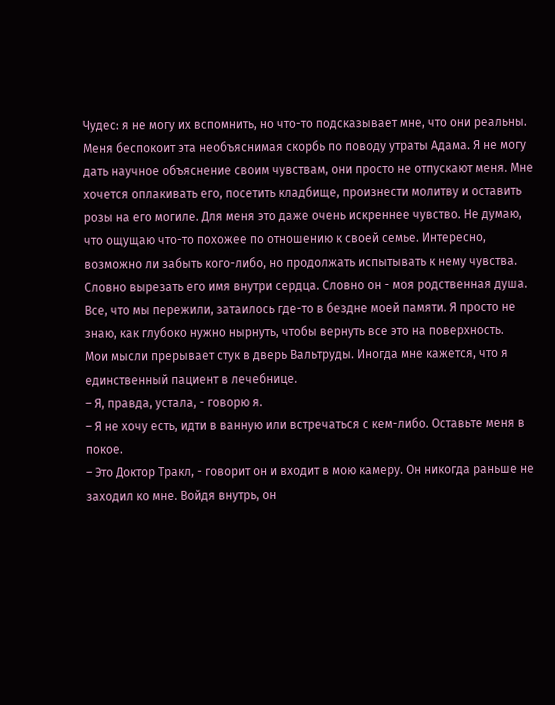Чудес: я не могу их вспомнить, но что-то подсказывает мне, что они реальны. Меня беспокоит эта необъяснимая скорбь по поводу утраты Адама. Я не могу дать научное объяснение своим чувствам, они просто не отпускают меня. Мне хочется оплакивать его, посетить кладбище, произнести молитву и оставить розы на его могиле. Для меня это даже очень искреннее чувство. Не думаю, что ощущаю что-то похожее по отношению к своей семье. Интересно, возможно ли забыть кого-либо, но продолжать испытывать к нему чувства. Словно вырезать его имя внутри сердца. Словно он - моя родственная душа. Все, что мы пережили, затаилось где-то в бездне моей памяти. Я просто не знаю, как глубоко нужно нырнуть, чтобы вернуть все это на поверхность.
Мои мысли прерывает стук в дверь Вальтруды. Иногда мне кажется, что я единственный пациент в лечебнице.
– Я, правда, устала, - говорю я.
– Я не хочу есть, идти в ванную или встречаться с кем-либо. Оставьте меня в покое.
– Это Доктор Тракл, - говорит он и входит в мою камеру. Он никогда раньше не заходил ко мне. Войдя внутрь, он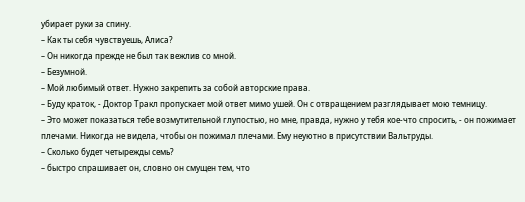убирает руки за спину.
– Как ты себя чувствуешь, Алиса?
– Он никогда прежде не был так вежлив со мной.
– Безумной.
– Мой любимый ответ. Нужно закрепить за собой авторские права.
– Буду краток, - Доктор Тракл пропускает мой ответ мимо ушей. Он с отвращением разглядывает мою темницу.
– Это может показаться тебе возмутительной глупостью, но мне, правда, нужно у тебя кое-что спросить, - он пожимает плечами. Никогда не видела, чтобы он пожимал плечами. Ему неуютно в присутствии Вальтруды.
– Сколько будет четырежды семь?
– быстро спрашивает он, словно он смущен тем, что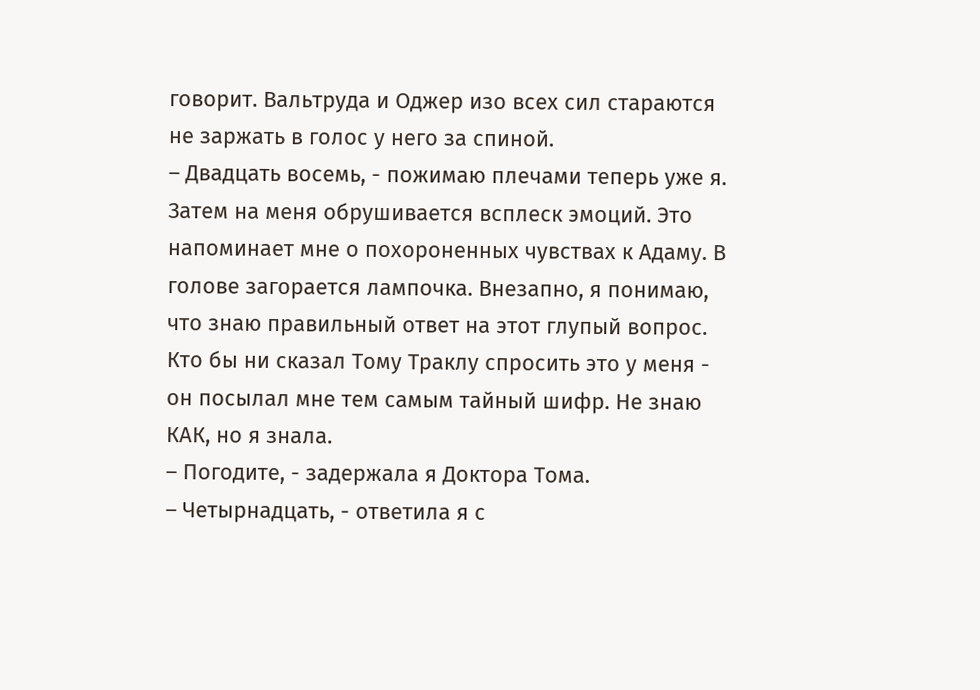говорит. Вальтруда и Оджер изо всех сил стараются не заржать в голос у него за спиной.
– Двадцать восемь, - пожимаю плечами теперь уже я. Затем на меня обрушивается всплеск эмоций. Это напоминает мне о похороненных чувствах к Адаму. В голове загорается лампочка. Внезапно, я понимаю, что знаю правильный ответ на этот глупый вопрос. Кто бы ни сказал Тому Траклу спросить это у меня - он посылал мне тем самым тайный шифр. Не знаю КАК, но я знала.
– Погодите, - задержала я Доктора Тома.
– Четырнадцать, - ответила я с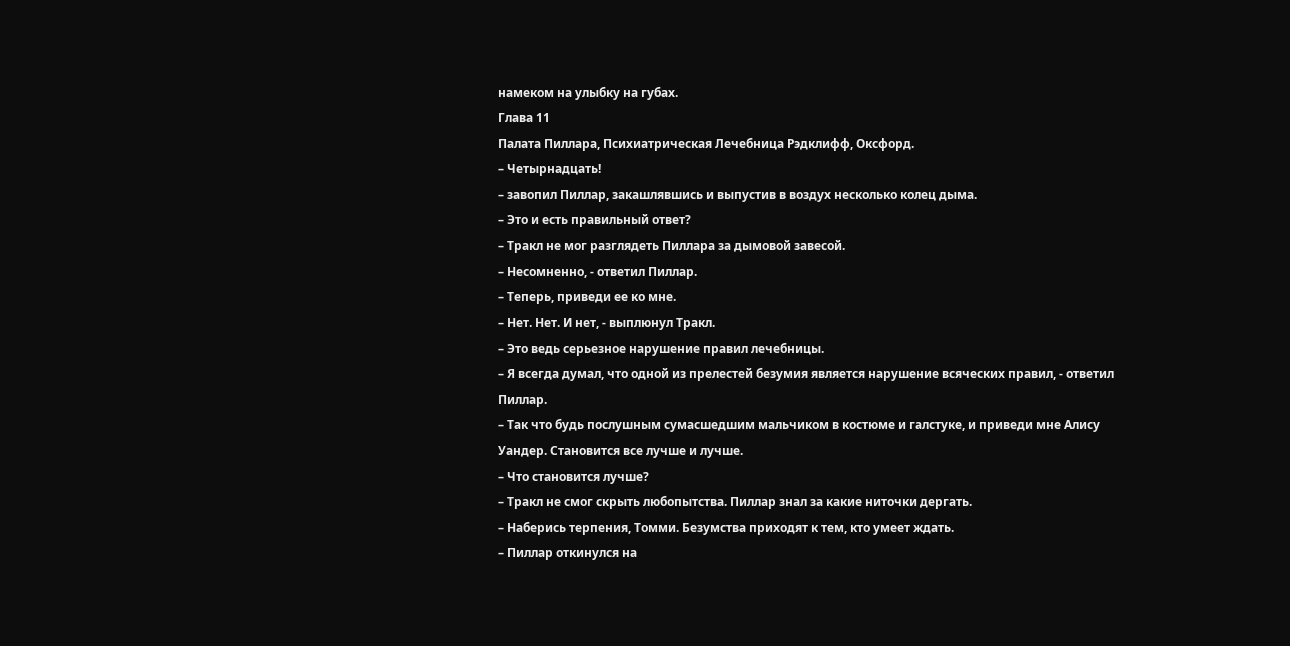намеком на улыбку на губах.
Глава 11
Палата Пиллара, Психиатрическая Лечебница Рэдклифф, Оксфорд.
– Четырнадцать!
– завопил Пиллар, закашлявшись и выпустив в воздух несколько колец дыма.
– Это и есть правильный ответ?
– Тракл не мог разглядеть Пиллара за дымовой завесой.
– Несомненно, - ответил Пиллар.
– Теперь, приведи ее ко мне.
– Нет. Нет. И нет, - выплюнул Тракл.
– Это ведь серьезное нарушение правил лечебницы.
– Я всегда думал, что одной из прелестей безумия является нарушение всяческих правил, - ответил Пиллар.
– Так что будь послушным сумасшедшим мальчиком в костюме и галстуке, и приведи мне Алису Уандер. Становится все лучше и лучше.
– Что становится лучше?
– Тракл не смог скрыть любопытства. Пиллар знал за какие ниточки дергать.
– Наберись терпения, Томми. Безумства приходят к тем, кто умеет ждать.
– Пиллар откинулся на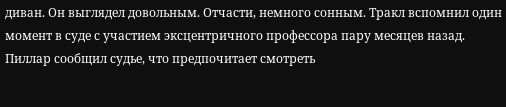диван. Он выглядел довольным. Отчасти, немного сонным. Тракл вспомнил один момент в суде с участием эксцентричного профессора пару месяцев назад. Пиллар сообщил судье, что предпочитает смотреть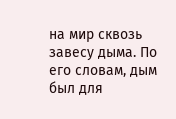на мир сквозь завесу дыма. По его словам, дым был для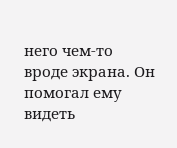него чем-то вроде экрана. Он помогал ему видеть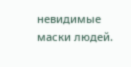невидимые маски людей.